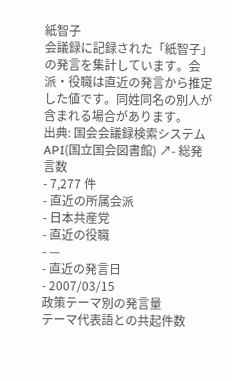紙智子
会議録に記録された「紙智子」の発言を集計しています。会派・役職は直近の発言から推定した値です。同姓同名の別人が含まれる場合があります。
出典: 国会会議録検索システム API(国立国会図書館) ↗- 総発言数
- 7,277 件
- 直近の所属会派
- 日本共産党
- 直近の役職
- —
- 直近の発言日
- 2007/03/15
政策テーマ別の発言量
テーマ代表語との共起件数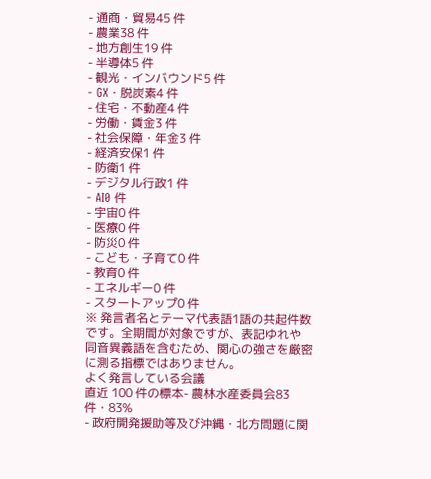- 通商・貿易45 件
- 農業38 件
- 地方創生19 件
- 半導体5 件
- 観光・インバウンド5 件
- GX・脱炭素4 件
- 住宅・不動産4 件
- 労働・賃金3 件
- 社会保障・年金3 件
- 経済安保1 件
- 防衛1 件
- デジタル行政1 件
- AI0 件
- 宇宙0 件
- 医療0 件
- 防災0 件
- こども・子育て0 件
- 教育0 件
- エネルギー0 件
- スタートアップ0 件
※ 発言者名とテーマ代表語1語の共起件数です。全期間が対象ですが、表記ゆれや 同音異義語を含むため、関心の強さを厳密に測る指標ではありません。
よく発言している会議
直近 100 件の標本- 農林水産委員会83 件・83%
- 政府開発援助等及び沖縄・北方問題に関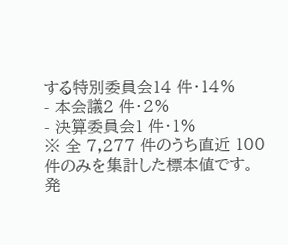する特別委員会14 件・14%
- 本会議2 件・2%
- 決算委員会1 件・1%
※ 全 7,277 件のうち直近 100 件のみを集計した標本値です。
発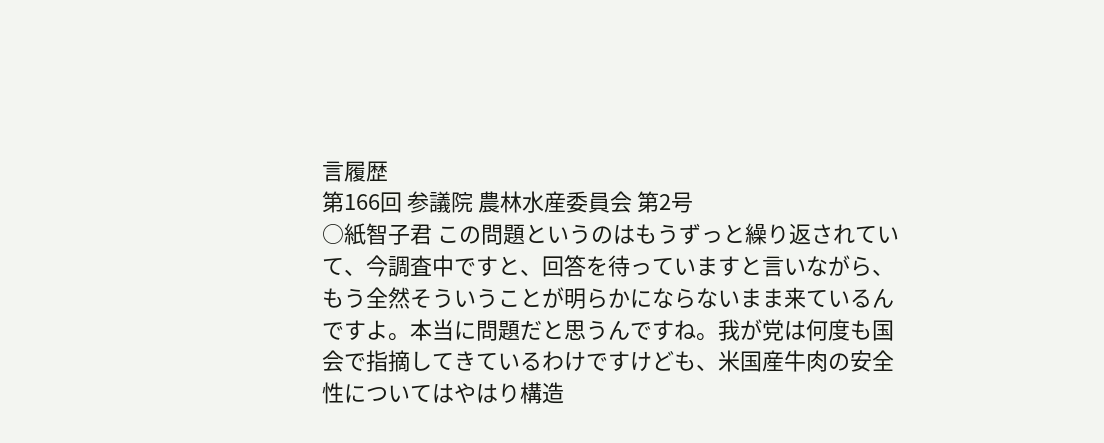言履歴
第166回 参議院 農林水産委員会 第2号
○紙智子君 この問題というのはもうずっと繰り返されていて、今調査中ですと、回答を待っていますと言いながら、もう全然そういうことが明らかにならないまま来ているんですよ。本当に問題だと思うんですね。我が党は何度も国会で指摘してきているわけですけども、米国産牛肉の安全性についてはやはり構造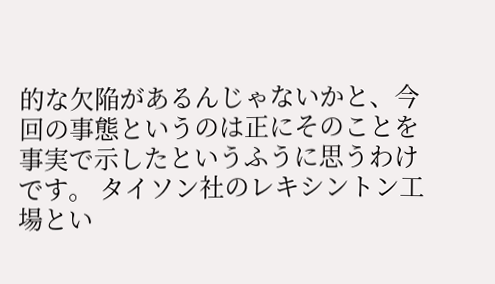的な欠陥があるんじゃないかと、今回の事態というのは正にそのことを事実で示したというふうに思うわけです。 タイソン社のレキシントン工場とい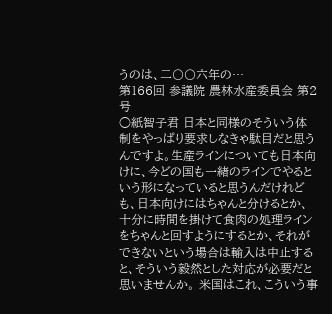うのは、二〇〇六年の…
第166回 参議院 農林水産委員会 第2号
○紙智子君 日本と同様のそういう体制をやっぱり要求しなきゃ駄目だと思うんですよ。生産ラインについても日本向けに、今どの国も一緒のラインでやるという形になっていると思うんだけれども、日本向けにはちゃんと分けるとか、十分に時間を掛けて食肉の処理ラインをちゃんと回すようにするとか、それができないという場合は輸入は中止すると、そういう毅然とした対応が必要だと思いませんか。 米国はこれ、こういう事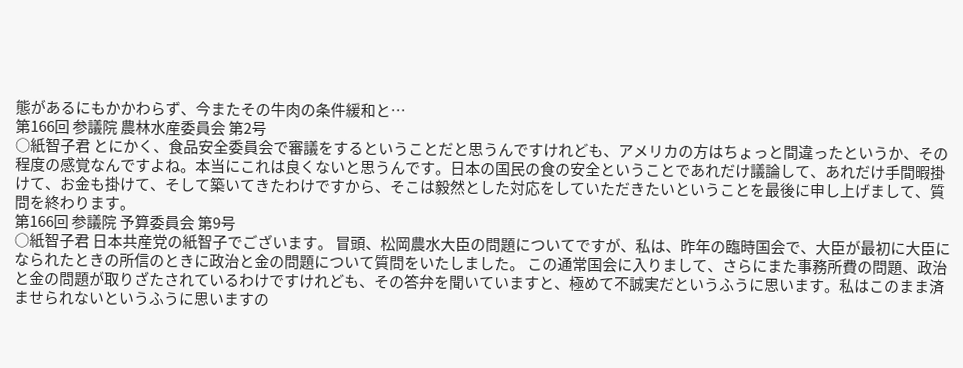態があるにもかかわらず、今またその牛肉の条件緩和と…
第166回 参議院 農林水産委員会 第2号
○紙智子君 とにかく、食品安全委員会で審議をするということだと思うんですけれども、アメリカの方はちょっと間違ったというか、その程度の感覚なんですよね。本当にこれは良くないと思うんです。日本の国民の食の安全ということであれだけ議論して、あれだけ手間暇掛けて、お金も掛けて、そして築いてきたわけですから、そこは毅然とした対応をしていただきたいということを最後に申し上げまして、質問を終わります。
第166回 参議院 予算委員会 第9号
○紙智子君 日本共産党の紙智子でございます。 冒頭、松岡農水大臣の問題についてですが、私は、昨年の臨時国会で、大臣が最初に大臣になられたときの所信のときに政治と金の問題について質問をいたしました。 この通常国会に入りまして、さらにまた事務所費の問題、政治と金の問題が取りざたされているわけですけれども、その答弁を聞いていますと、極めて不誠実だというふうに思います。私はこのまま済ませられないというふうに思いますの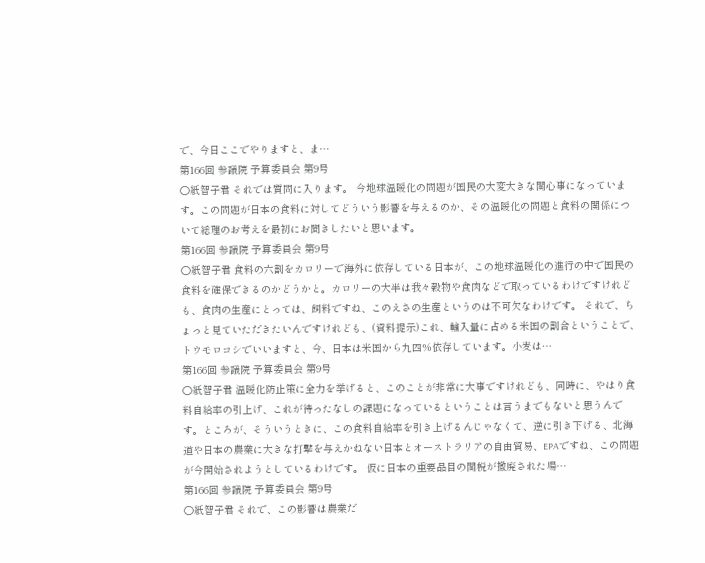で、今日ここでやりますと、ま…
第166回 参議院 予算委員会 第9号
○紙智子君 それでは質問に入ります。 今地球温暖化の問題が国民の大変大きな関心事になっています。この問題が日本の食料に対してどういう影響を与えるのか、その温暖化の問題と食料の関係について総理のお考えを最初にお聞きしたいと思います。
第166回 参議院 予算委員会 第9号
○紙智子君 食料の六割をカロリーで海外に依存している日本が、この地球温暖化の進行の中で国民の食料を確保できるのかどうかと。カロリーの大半は我々穀物や食肉などで取っているわけですけれども、食肉の生産にとっては、飼料ですね、このえさの生産というのは不可欠なわけです。 それで、ちょっと見ていただきたいんですけれども、(資料提示)これ、輸入量に占める米国の割合ということで、トウモロコシでいいますと、今、日本は米国から九四%依存しています。小麦は…
第166回 参議院 予算委員会 第9号
○紙智子君 温暖化防止策に全力を挙げると、このことが非常に大事ですけれども、同時に、やはり食料自給率の引上げ、これが待ったなしの課題になっているということは言うまでもないと思うんです。ところが、そういうときに、この食料自給率を引き上げるんじゃなくて、逆に引き下げる、北海道や日本の農業に大きな打撃を与えかねない日本とオーストラリアの自由貿易、EPAですね、この問題が今開始されようとしているわけです。 仮に日本の重要品目の関税が撤廃された場…
第166回 参議院 予算委員会 第9号
○紙智子君 それで、この影響は農業だ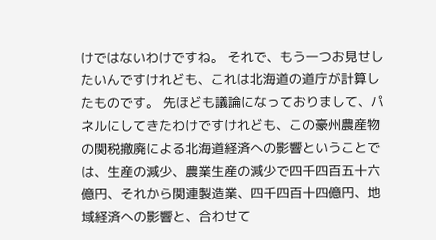けではないわけですね。 それで、もう一つお見せしたいんですけれども、これは北海道の道庁が計算したものです。 先ほども議論になっておりまして、パネルにしてきたわけですけれども、この豪州農産物の関税撤廃による北海道経済への影響ということでは、生産の減少、農業生産の減少で四千四百五十六億円、それから関連製造業、四千四百十四億円、地域経済への影響と、合わせて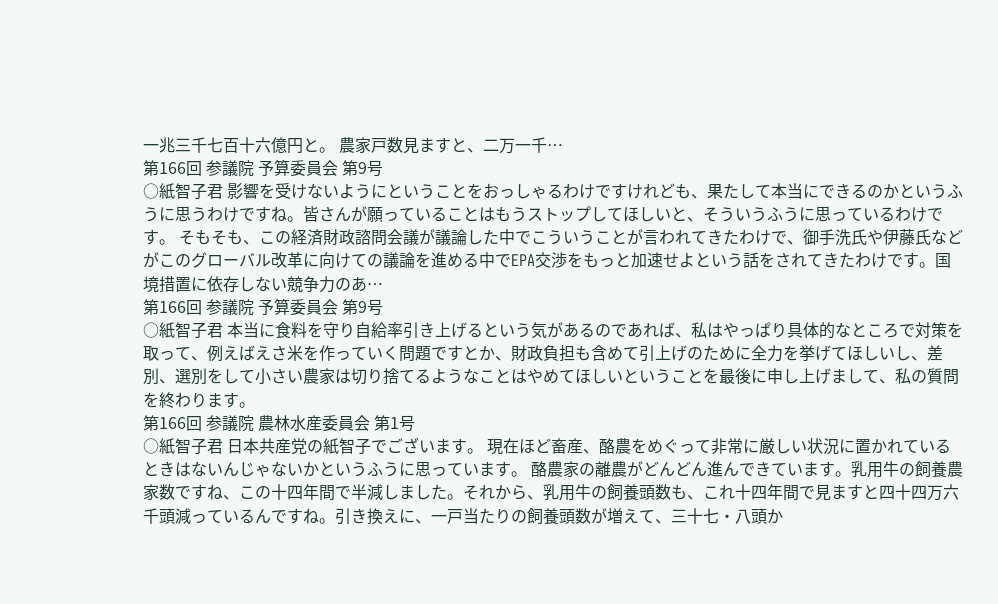一兆三千七百十六億円と。 農家戸数見ますと、二万一千…
第166回 参議院 予算委員会 第9号
○紙智子君 影響を受けないようにということをおっしゃるわけですけれども、果たして本当にできるのかというふうに思うわけですね。皆さんが願っていることはもうストップしてほしいと、そういうふうに思っているわけです。 そもそも、この経済財政諮問会議が議論した中でこういうことが言われてきたわけで、御手洗氏や伊藤氏などがこのグローバル改革に向けての議論を進める中でEPA交渉をもっと加速せよという話をされてきたわけです。国境措置に依存しない競争力のあ…
第166回 参議院 予算委員会 第9号
○紙智子君 本当に食料を守り自給率引き上げるという気があるのであれば、私はやっぱり具体的なところで対策を取って、例えばえさ米を作っていく問題ですとか、財政負担も含めて引上げのために全力を挙げてほしいし、差別、選別をして小さい農家は切り捨てるようなことはやめてほしいということを最後に申し上げまして、私の質問を終わります。
第166回 参議院 農林水産委員会 第1号
○紙智子君 日本共産党の紙智子でございます。 現在ほど畜産、酪農をめぐって非常に厳しい状況に置かれているときはないんじゃないかというふうに思っています。 酪農家の離農がどんどん進んできています。乳用牛の飼養農家数ですね、この十四年間で半減しました。それから、乳用牛の飼養頭数も、これ十四年間で見ますと四十四万六千頭減っているんですね。引き換えに、一戸当たりの飼養頭数が増えて、三十七・八頭か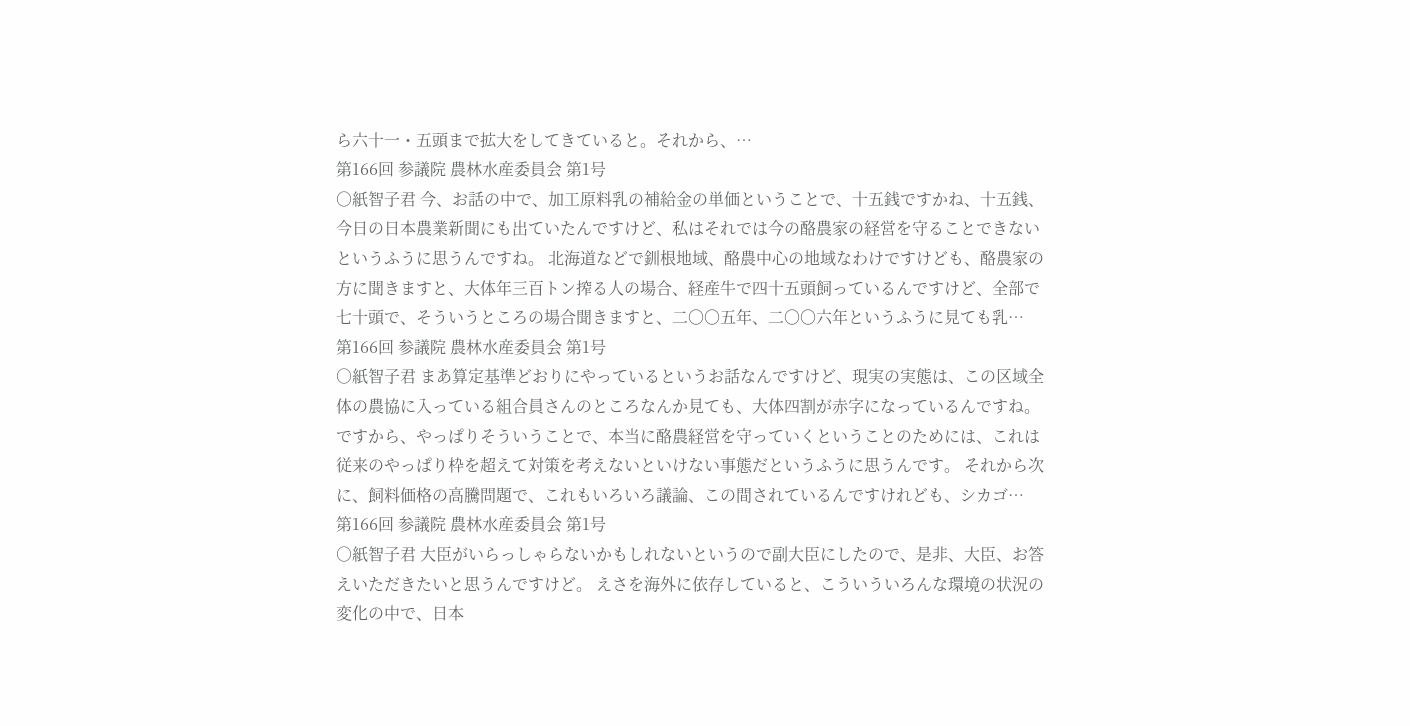ら六十一・五頭まで拡大をしてきていると。それから、…
第166回 参議院 農林水産委員会 第1号
○紙智子君 今、お話の中で、加工原料乳の補給金の単価ということで、十五銭ですかね、十五銭、今日の日本農業新聞にも出ていたんですけど、私はそれでは今の酪農家の経営を守ることできないというふうに思うんですね。 北海道などで釧根地域、酪農中心の地域なわけですけども、酪農家の方に聞きますと、大体年三百トン搾る人の場合、経産牛で四十五頭飼っているんですけど、全部で七十頭で、そういうところの場合聞きますと、二〇〇五年、二〇〇六年というふうに見ても乳…
第166回 参議院 農林水産委員会 第1号
○紙智子君 まあ算定基準どおりにやっているというお話なんですけど、現実の実態は、この区域全体の農協に入っている組合員さんのところなんか見ても、大体四割が赤字になっているんですね。ですから、やっぱりそういうことで、本当に酪農経営を守っていくということのためには、これは従来のやっぱり枠を超えて対策を考えないといけない事態だというふうに思うんです。 それから次に、飼料価格の高騰問題で、これもいろいろ議論、この間されているんですけれども、シカゴ…
第166回 参議院 農林水産委員会 第1号
○紙智子君 大臣がいらっしゃらないかもしれないというので副大臣にしたので、是非、大臣、お答えいただきたいと思うんですけど。 えさを海外に依存していると、こういういろんな環境の状況の変化の中で、日本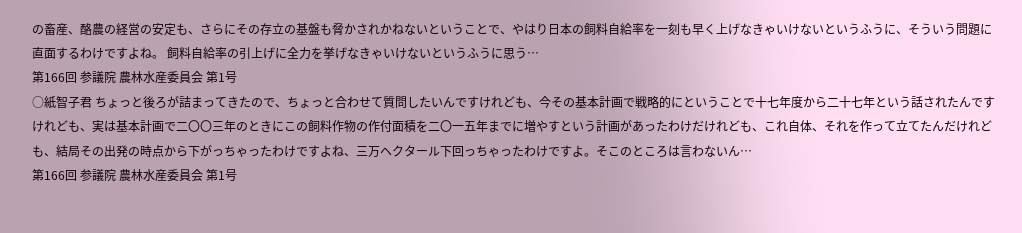の畜産、酪農の経営の安定も、さらにその存立の基盤も脅かされかねないということで、やはり日本の飼料自給率を一刻も早く上げなきゃいけないというふうに、そういう問題に直面するわけですよね。 飼料自給率の引上げに全力を挙げなきゃいけないというふうに思う…
第166回 参議院 農林水産委員会 第1号
○紙智子君 ちょっと後ろが詰まってきたので、ちょっと合わせて質問したいんですけれども、今その基本計画で戦略的にということで十七年度から二十七年という話されたんですけれども、実は基本計画で二〇〇三年のときにこの飼料作物の作付面積を二〇一五年までに増やすという計画があったわけだけれども、これ自体、それを作って立てたんだけれども、結局その出発の時点から下がっちゃったわけですよね、三万ヘクタール下回っちゃったわけですよ。そこのところは言わないん…
第166回 参議院 農林水産委員会 第1号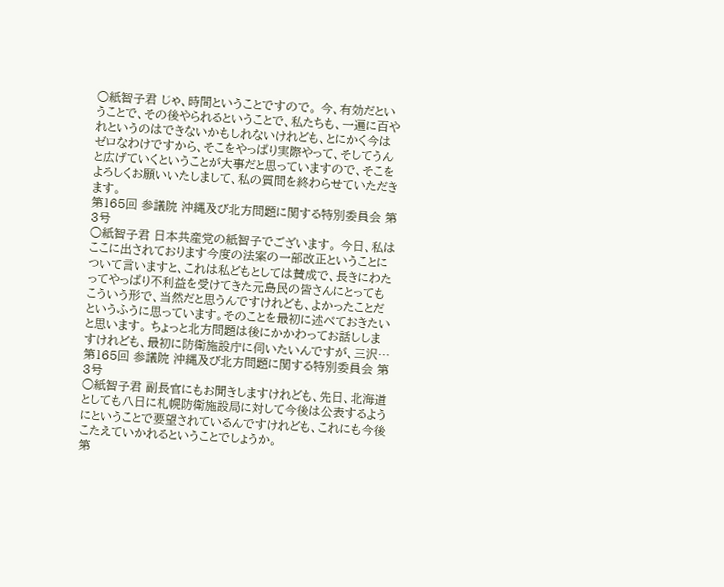○紙智子君 じゃ、時間ということですので。 今、有効だということで、その後やられるということで、私たちも、一遍に百やれというのはできないかもしれないけれども、とにかく今はゼロなわけですから、そこをやっぱり実際やって、そしてうんと広げていくということが大事だと思っていますので、そこをよろしくお願いいたしまして、私の質問を終わらせていただきます。
第165回 参議院 沖縄及び北方問題に関する特別委員会 第3号
○紙智子君 日本共産党の紙智子でございます。 今日、私はここに出されております今度の法案の一部改正ということについて言いますと、これは私どもとしては賛成で、長きにわたってやっぱり不利益を受けてきた元島民の皆さんにとってもこういう形で、当然だと思うんですけれども、よかったことだというふうに思っています。そのことを最初に述べておきたいと思います。 ちょっと北方問題は後にかかわってお話ししますけれども、最初に防衛施設庁に伺いたいんですが、三沢…
第165回 参議院 沖縄及び北方問題に関する特別委員会 第3号
○紙智子君 副長官にもお聞きしますけれども、先日、北海道としても八日に札幌防衛施設局に対して今後は公表するようにということで要望されているんですけれども、これにも今後こたえていかれるということでしょうか。
第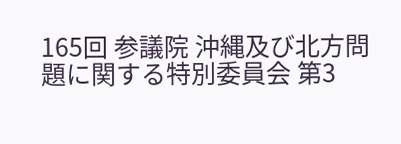165回 参議院 沖縄及び北方問題に関する特別委員会 第3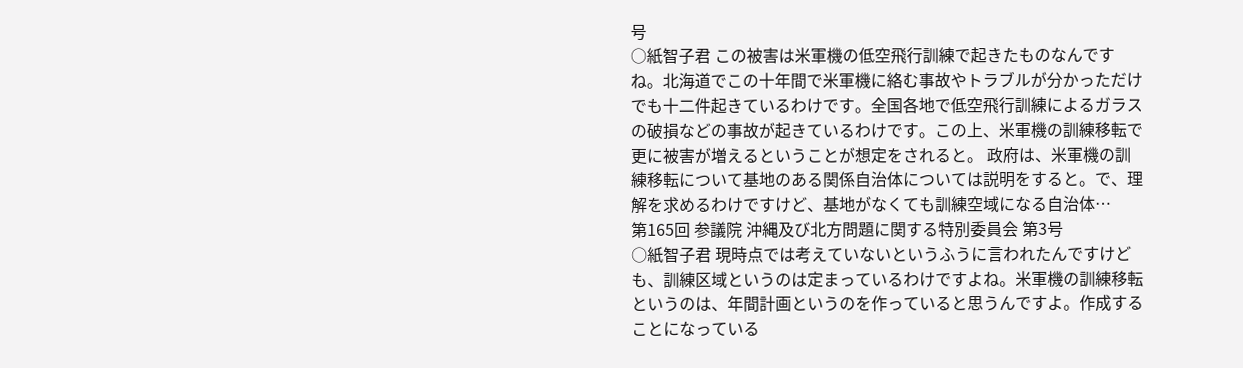号
○紙智子君 この被害は米軍機の低空飛行訓練で起きたものなんですね。北海道でこの十年間で米軍機に絡む事故やトラブルが分かっただけでも十二件起きているわけです。全国各地で低空飛行訓練によるガラスの破損などの事故が起きているわけです。この上、米軍機の訓練移転で更に被害が増えるということが想定をされると。 政府は、米軍機の訓練移転について基地のある関係自治体については説明をすると。で、理解を求めるわけですけど、基地がなくても訓練空域になる自治体…
第165回 参議院 沖縄及び北方問題に関する特別委員会 第3号
○紙智子君 現時点では考えていないというふうに言われたんですけども、訓練区域というのは定まっているわけですよね。米軍機の訓練移転というのは、年間計画というのを作っていると思うんですよ。作成することになっている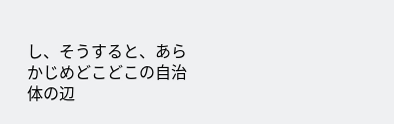し、そうすると、あらかじめどこどこの自治体の辺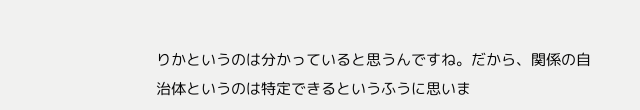りかというのは分かっていると思うんですね。だから、関係の自治体というのは特定できるというふうに思いま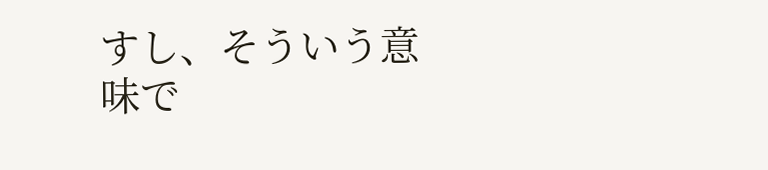すし、そういう意味で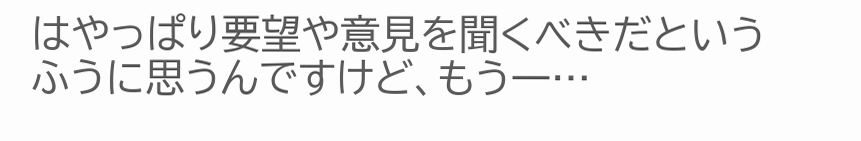はやっぱり要望や意見を聞くべきだというふうに思うんですけど、もう一…